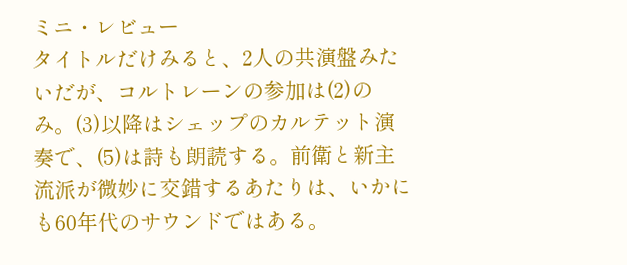ミニ・レビュー
タイトルだけみると、2人の共演盤みたいだが、コルトレーンの参加は(2)のみ。(3)以降はシェップのカルテット演奏で、(5)は詩も朗読する。前衛と新主流派が微妙に交錯するあたりは、いかにも60年代のサウンドではある。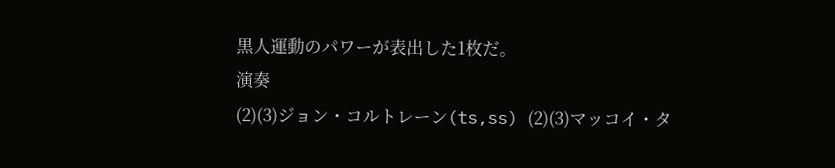黒人運動のパワーが表出した1枚だ。
演奏
(2)(3)ジョン・コルトレーン(ts,ss) (2)(3)マッコイ・タ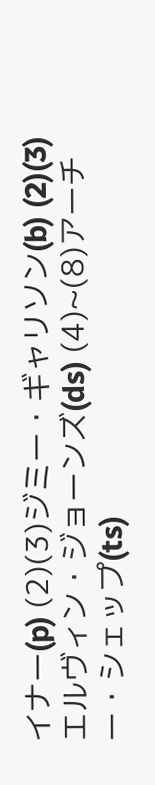イナー(p) (2)(3)ジミー・ギャリソン(b) (2)(3)エルヴィン・ジョーンズ(ds) (4)~(8)アーチー・シェップ(ts)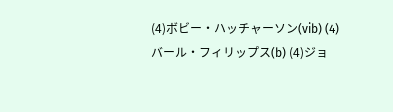(4)ボビー・ハッチャーソン(vib) (4)バール・フィリップス(b) (4)ジョ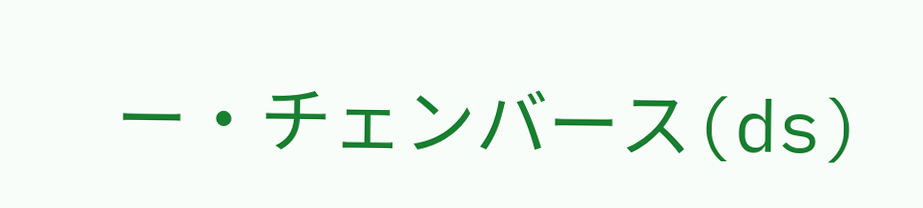ー・チェンバース(ds)